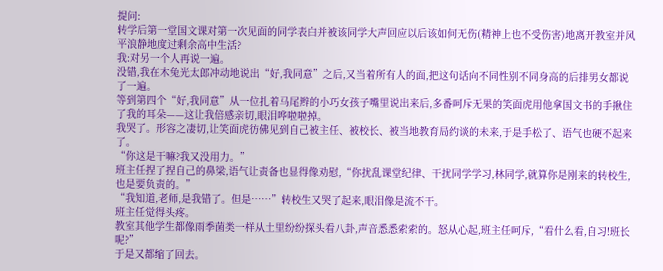提问:
转学后第一堂国文课对第一次见面的同学表白并被该同学大声回应以后该如何无伤(精神上也不受伤害)地离开教室并风平浪静地度过剩余高中生活?
我:对另一个人再说一遍。
没错,我在木兔光太郎冲动地说出“好,我同意”之后,又当着所有人的面,把这句话向不同性别不同身高的后排男女都说了一遍。
等到第四个“好,我同意”从一位扎着马尾辫的小巧女孩子嘴里说出来后,多番呵斥无果的笑面虎用他拿国文书的手揪住了我的耳朵——这让我倍感亲切,眼泪哗啦啦掉。
我哭了。形容之凄切,让笑面虎彷佛见到自己被主任、被校长、被当地教育局约谈的未来,于是手松了、语气也硬不起来了。
“你这是干嘛?我又没用力。”
班主任捏了捏自己的鼻梁,语气让责备也显得像劝慰,“你扰乱课堂纪律、干扰同学学习,林同学,就算你是刚来的转校生,也是要负责的。”
“我知道,老师,是我错了。但是……”转校生又哭了起来,眼泪像是流不干。
班主任觉得头疼。
教室其他学生都像雨季菌类一样从土里纷纷探头看八卦,声音悉悉索索的。怒从心起,班主任呵斥,“看什么看,自习!班长呢?”
于是又都缩了回去。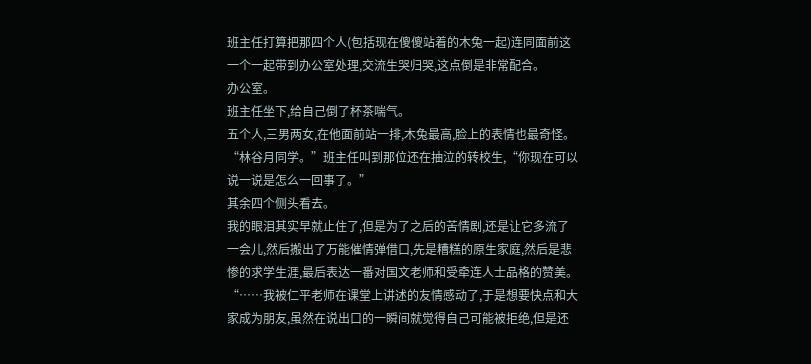班主任打算把那四个人(包括现在傻傻站着的木兔一起)连同面前这一个一起带到办公室处理,交流生哭归哭,这点倒是非常配合。
办公室。
班主任坐下,给自己倒了杯茶喘气。
五个人,三男两女,在他面前站一排,木兔最高,脸上的表情也最奇怪。
“林谷月同学。”班主任叫到那位还在抽泣的转校生,“你现在可以说一说是怎么一回事了。”
其余四个侧头看去。
我的眼泪其实早就止住了,但是为了之后的苦情剧,还是让它多流了一会儿,然后搬出了万能催情弹借口,先是糟糕的原生家庭,然后是悲惨的求学生涯,最后表达一番对国文老师和受牵连人士品格的赞美。
“……我被仁平老师在课堂上讲述的友情感动了,于是想要快点和大家成为朋友,虽然在说出口的一瞬间就觉得自己可能被拒绝,但是还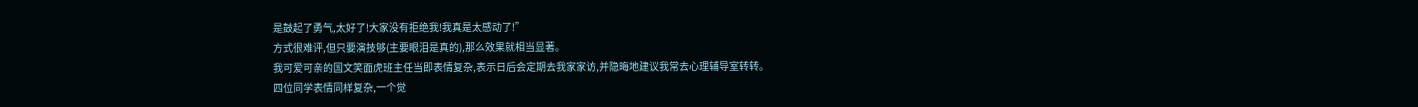是鼓起了勇气,太好了!大家没有拒绝我!我真是太感动了!”
方式很难评,但只要演技够(主要眼泪是真的),那么效果就相当显著。
我可爱可亲的国文笑面虎班主任当即表情复杂,表示日后会定期去我家家访,并隐晦地建议我常去心理辅导室转转。
四位同学表情同样复杂,一个觉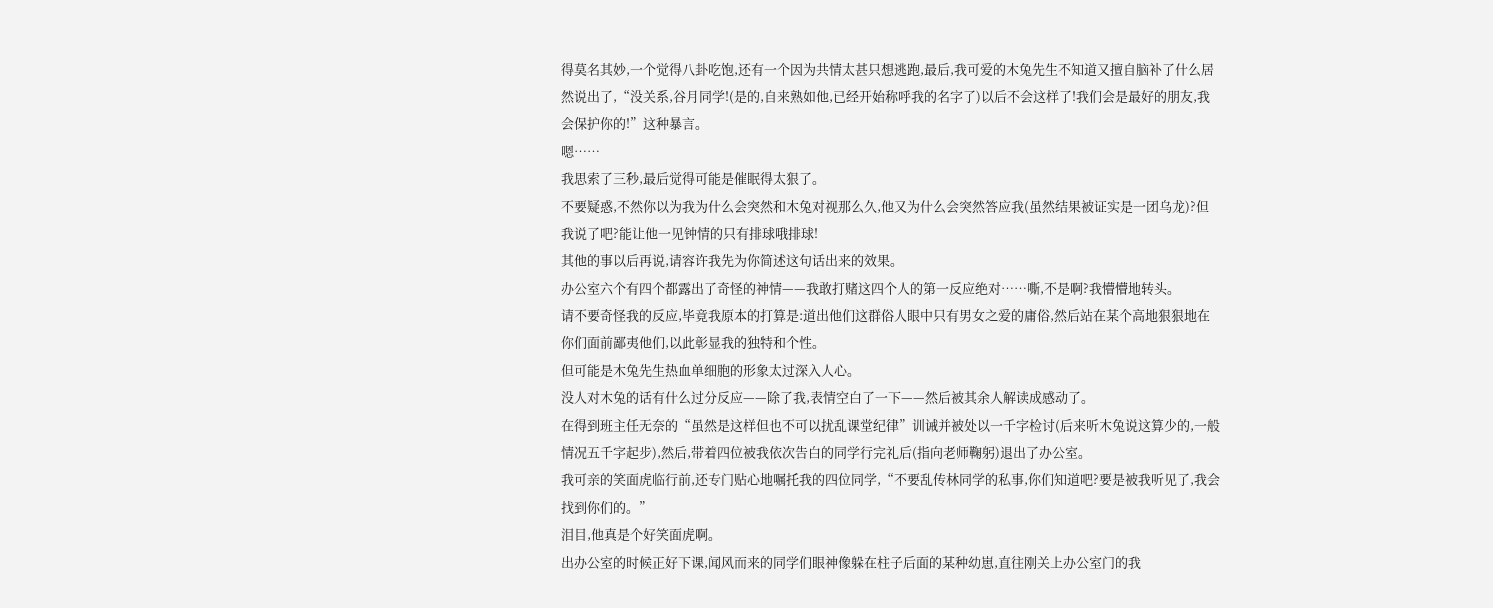得莫名其妙,一个觉得八卦吃饱,还有一个因为共情太甚只想逃跑,最后,我可爱的木兔先生不知道又擅自脑补了什么居然说出了,“没关系,谷月同学!(是的,自来熟如他,已经开始称呼我的名字了)以后不会这样了!我们会是最好的朋友,我会保护你的!”这种暴言。
嗯……
我思索了三秒,最后觉得可能是催眠得太狠了。
不要疑惑,不然你以为我为什么会突然和木兔对视那么久,他又为什么会突然答应我(虽然结果被证实是一团乌龙)?但我说了吧?能让他一见钟情的只有排球哦排球!
其他的事以后再说,请容许我先为你简述这句话出来的效果。
办公室六个有四个都露出了奇怪的神情——我敢打赌这四个人的第一反应绝对……嘶,不是啊?我懵懵地转头。
请不要奇怪我的反应,毕竟我原本的打算是:道出他们这群俗人眼中只有男女之爱的庸俗,然后站在某个高地狠狠地在你们面前鄙夷他们,以此彰显我的独特和个性。
但可能是木兔先生热血单细胞的形象太过深入人心。
没人对木兔的话有什么过分反应——除了我,表情空白了一下——然后被其余人解读成感动了。
在得到班主任无奈的“虽然是这样但也不可以扰乱课堂纪律”训诫并被处以一千字检讨(后来听木兔说这算少的,一般情况五千字起步),然后,带着四位被我依次告白的同学行完礼后(指向老师鞠躬)退出了办公室。
我可亲的笑面虎临行前,还专门贴心地嘱托我的四位同学,“不要乱传林同学的私事,你们知道吧?要是被我听见了,我会找到你们的。”
泪目,他真是个好笑面虎啊。
出办公室的时候正好下课,闻风而来的同学们眼神像躲在柱子后面的某种幼崽,直往刚关上办公室门的我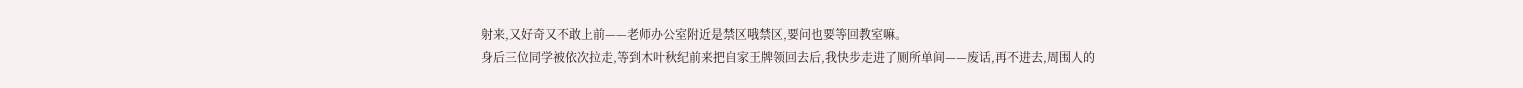射来,又好奇又不敢上前——老师办公室附近是禁区哦禁区,要问也要等回教室嘛。
身后三位同学被依次拉走,等到木叶秋纪前来把自家王牌领回去后,我快步走进了厕所单间——废话,再不进去,周围人的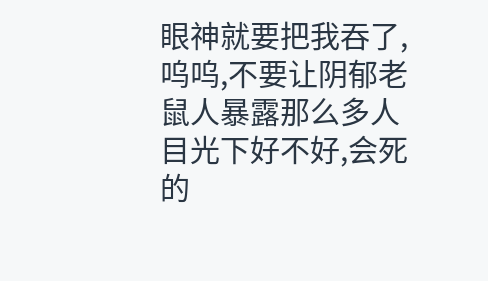眼神就要把我吞了,呜呜,不要让阴郁老鼠人暴露那么多人目光下好不好,会死的